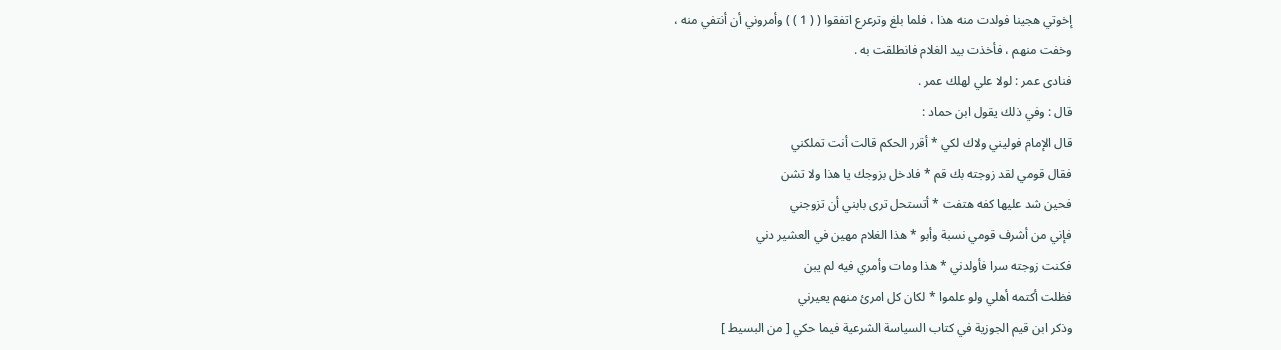إخوتي هجينا فولدت منه هذا ، فلما بلغ وترعرع اتفقوا ( ( 1 ) ) وأمروني أن أنتفي منه ،
وخفت منهم ، فأخذت بيد الغلام فانطلقت به .
فنادى عمر : لولا علي لهلك عمر .
قال : وفي ذلك يقول ابن حماد :
قال الإمام فوليني ولاك لكي * أقرر الحكم قالت أنت تملكني
فقال قومي لقد زوجته بك قم * فادخل بزوجك يا هذا ولا تشن
فحين شد عليها كفه هتفت * أتستحل ترى بابني أن تزوجني
فإني من أشرف قومي نسبة وأبو * هذا الغلام مهين في العشير دني
فكنت زوجته سرا فأولدني * هذا ومات وأمري فيه لم يبن
فظلت أكتمه أهلي ولو علموا * لكان كل امرئ منهم يعيرني
وذكر ابن قيم الجوزية في كتاب السياسة الشرعية فيما حكي [ من البسيط ]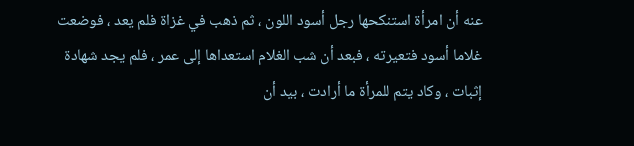عنه أن امرأة استنكحها رجل أسود اللون ، ثم ذهب في غزاة فلم يعد ، فوضعت
غلاما أسود فتعيرته ، فبعد أن شب الغلام استعداها إلى عمر ، فلم يجد شهادة
إثبات ، وكاد يتم للمرأة ما أرادت ، بيد أن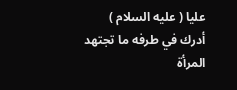عليا ( عليه السلام ) أدرك في طرفه ما تجتهد المرأة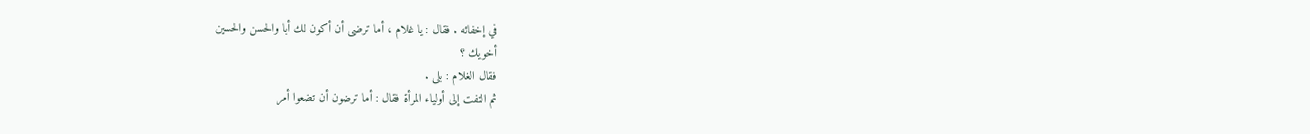في إخفائه . فقال : يا غلام ، أما ترضى أن أكون لك أبا والحسن والحسين
أخويك ؟
فقال الغلام : بلى .
ثم التفت إلى أولياء المرأة فقال : أما ترضون أن تضعوا أمر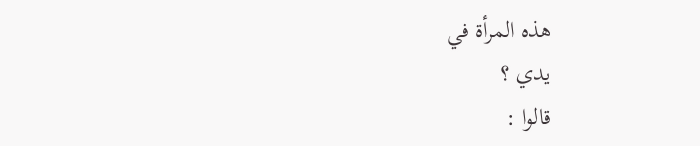هذه المرأة في
يدي ؟
قالوا :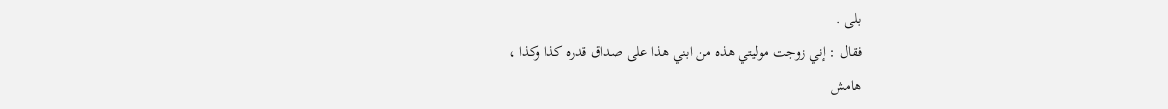بلى .
فقال : إني زوجت موليتي هذه من ابني هذا على صداق قدره كذا وكذا ،
هامش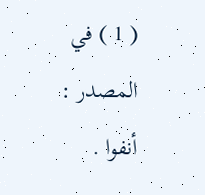( 1 ) في المصدر : أنفوا .